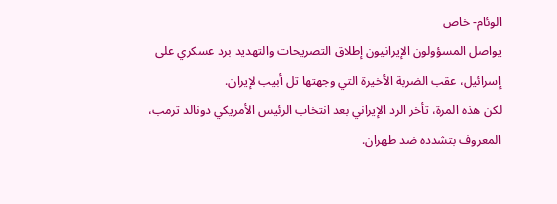الوئام- خاص
يواصل المسؤولون الإيرانيون إطلاق التصريحات والتهديد برد عسكري على إسرائيل، عقب الضربة الأخيرة التي وجهتها تل أبيب لإيران.
لكن هذه المرة، تأخر الرد الإيراني بعد انتخاب الرئيس الأمريكي دونالد ترمب، المعروف بتشدده ضد طهران.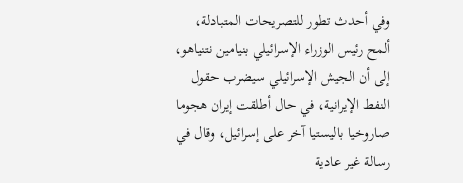وفي أحدث تطور للتصريحات المتبادلة، ألمح رئيس الوزراء الإسرائيلي بنيامين نتنياهو، إلى أن الجيش الإسرائيلي سيضرب حقول النفط الإيرانية، في حال أطلقت إيران هجوما صاروخيا باليستيا آخر على إسرائيل، وقال في رسالة غير عادية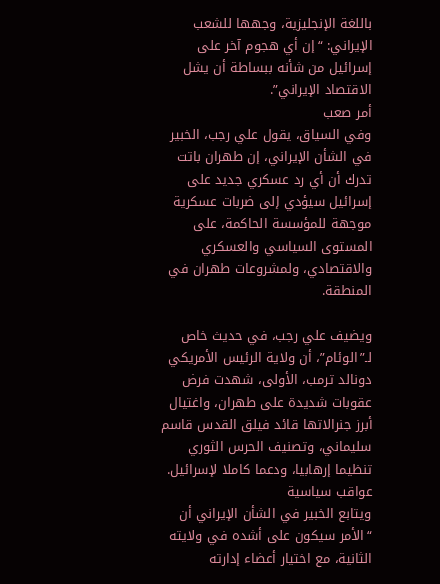باللغة الإنجليزية، وجهها للشعب الإيراني: “إن أي هجوم آخر على إسرائيل من شأنه ببساطة أن يشل الاقتصاد الإيراني”.
أمر صعب
وفي السياق، يقول علي رجب، الخبير في الشأن الإيراني، إن طهران باتت تدرك أن أي رد عسكري جديد على إسرائيل سيؤدي إلى ضربات عسكرية موجهة للمؤسسة الحاكمة، على المستوى السياسي والعسكري والاقتصادي، ولمشروعات طهران في المنطقة.

ويضيف علي رجب، في حديث خاص لـ”الوئام”، أن ولاية الرئيس الأمريكي دونالد ترمب، الأولى، شهدت فرض عقوبات شديدة على طهران، واغتيال أبرز جنرالاتها قائد فيلق القدس قاسم سليماني، وتصنيف الحرس الثوري تنظيما إرهابيا، ودعما كاملا لإسرائيل.
عواقب سياسية
ويتابع الخبير في الشأن الإيراني أن “الأمر سيكون على أشده في ولايته الثانية، مع اختيار أعضاء إدارته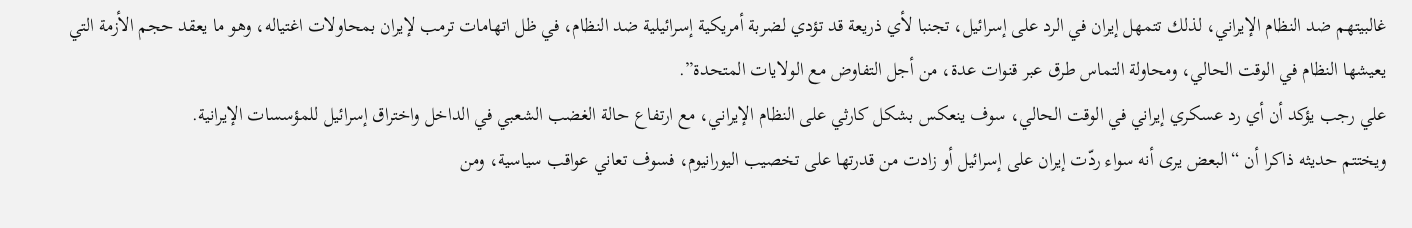غالبيتهم ضد النظام الإيراني، لذلك تتمهل إيران في الرد على إسرائيل، تجنبا لأي ذريعة قد تؤدي لضربة أمريكية إسرائيلية ضد النظام، في ظل اتهامات ترمب لإيران بمحاولات اغتياله، وهو ما يعقد حجم الأزمة التي يعيشها النظام في الوقت الحالي، ومحاولة التماس طرق عبر قنوات عدة، من أجل التفاوض مع الولايات المتحدة”.
علي رجب يؤكد أن أي رد عسكري إيراني في الوقت الحالي، سوف ينعكس بشكل كارثي على النظام الإيراني، مع ارتفاع حالة الغضب الشعبي في الداخل واختراق إسرائيل للمؤسسات الإيرانية.
ويختتم حديثه ذاكرا أن “البعض يرى أنه سواء ردّت إيران على إسرائيل أو زادت من قدرتها على تخصيب اليورانيوم، فسوف تعاني عواقب سياسية، ومن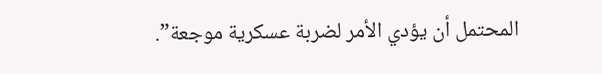المحتمل أن يؤدي الأمر لضربة عسكرية موجعة”.